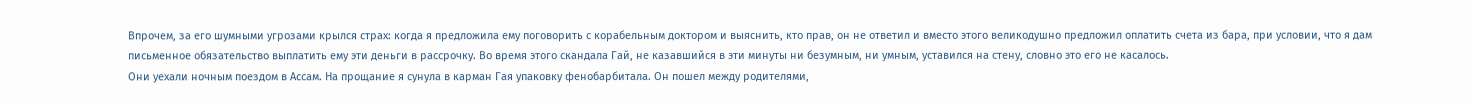Впрочем, за его шумными угрозами крылся страх: когда я предложила ему поговорить с корабельным доктором и выяснить, кто прав, он не ответил и вместо этого великодушно предложил оплатить счета из бара, при условии, что я дам письменное обязательство выплатить ему эти деньги в рассрочку. Во время этого скандала Гай, не казавшийся в эти минуты ни безумным, ни умным, уставился на стену, словно это его не касалось.
Они уехали ночным поездом в Ассам. На прощание я сунула в карман Гая упаковку фенобарбитала. Он пошел между родителями,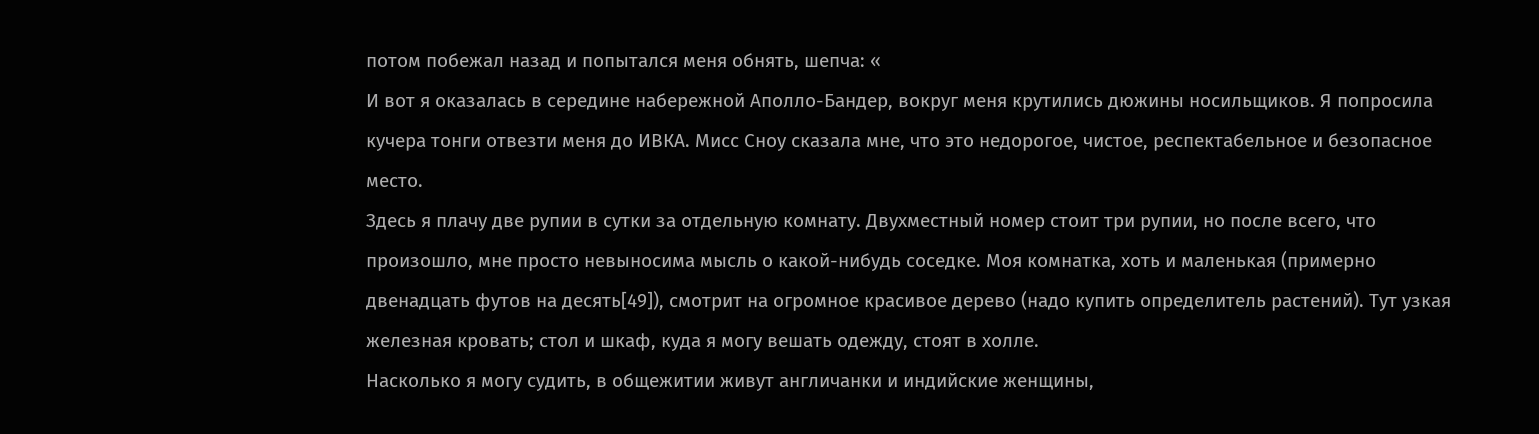потом побежал назад и попытался меня обнять, шепча: «
И вот я оказалась в середине набережной Аполло-Бандер, вокруг меня крутились дюжины носильщиков. Я попросила кучера тонги отвезти меня до ИВКА. Мисс Сноу сказала мне, что это недорогое, чистое, респектабельное и безопасное место.
Здесь я плачу две рупии в сутки за отдельную комнату. Двухместный номер стоит три рупии, но после всего, что произошло, мне просто невыносима мысль о какой-нибудь соседке. Моя комнатка, хоть и маленькая (примерно двенадцать футов на десять[49]), смотрит на огромное красивое дерево (надо купить определитель растений). Тут узкая железная кровать; стол и шкаф, куда я могу вешать одежду, стоят в холле.
Насколько я могу судить, в общежитии живут англичанки и индийские женщины,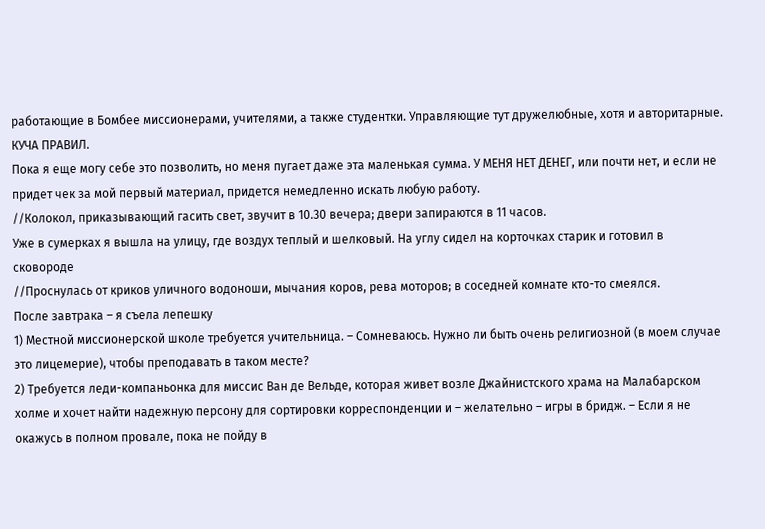работающие в Бомбее миссионерами, учителями, а также студентки. Управляющие тут дружелюбные, хотя и авторитарные. КУЧА ПРАВИЛ.
Пока я еще могу себе это позволить, но меня пугает даже эта маленькая сумма. У МЕНЯ НЕТ ДЕНЕГ, или почти нет, и если не придет чек за мой первый материал, придется немедленно искать любую работу.
//Колокол, приказывающий гасить свет, звучит в 10.30 вечера; двери запираются в 11 часов.
Уже в сумерках я вышла на улицу, где воздух теплый и шелковый. На углу сидел на корточках старик и готовил в сковороде
//Проснулась от криков уличного водоноши, мычания коров, рева моторов; в соседней комнате кто-то смеялся.
После завтрака – я съела лепешку
1) Местной миссионерской школе требуется учительница. – Сомневаюсь. Нужно ли быть очень религиозной (в моем случае это лицемерие), чтобы преподавать в таком месте?
2) Требуется леди-компаньонка для миссис Ван де Вельде, которая живет возле Джайнистского храма на Малабарском холме и хочет найти надежную персону для сортировки корреспонденции и – желательно – игры в бридж. – Если я не окажусь в полном провале, пока не пойду в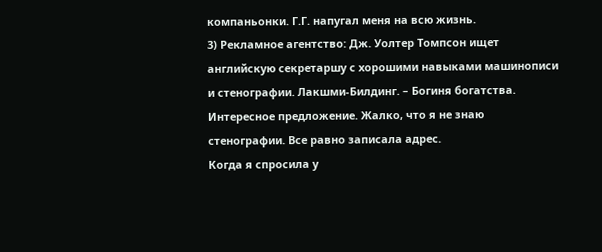компаньонки. Г.Г. напугал меня на всю жизнь.
3) Рекламное агентство: Дж. Уолтер Томпсон ищет английскую секретаршу с хорошими навыками машинописи и стенографии. Лакшми-Билдинг. – Богиня богатства. Интересное предложение. Жалко, что я не знаю стенографии. Все равно записала адрес.
Когда я спросила у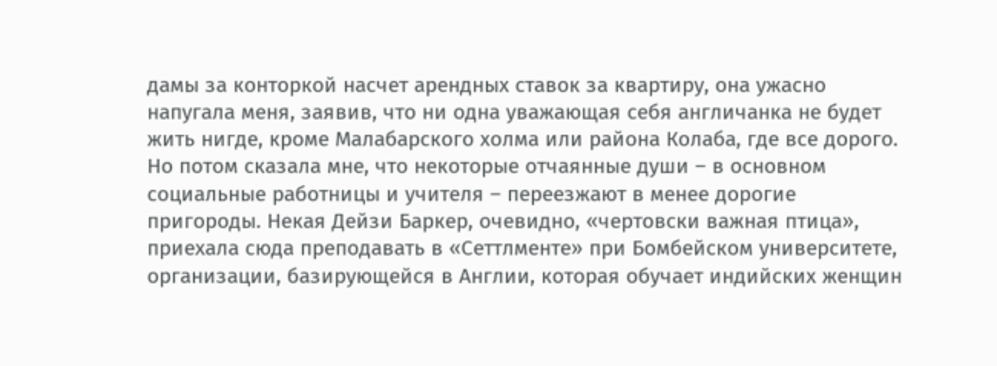дамы за конторкой насчет арендных ставок за квартиру, она ужасно напугала меня, заявив, что ни одна уважающая себя англичанка не будет жить нигде, кроме Малабарского холма или района Колаба, где все дорого. Но потом сказала мне, что некоторые отчаянные души – в основном социальные работницы и учителя – переезжают в менее дорогие пригороды. Некая Дейзи Баркер, очевидно, «чертовски важная птица», приехала сюда преподавать в «Сеттлменте» при Бомбейском университете, организации, базирующейся в Англии, которая обучает индийских женщин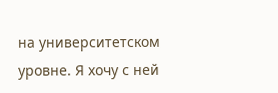на университетском уровне. Я хочу с ней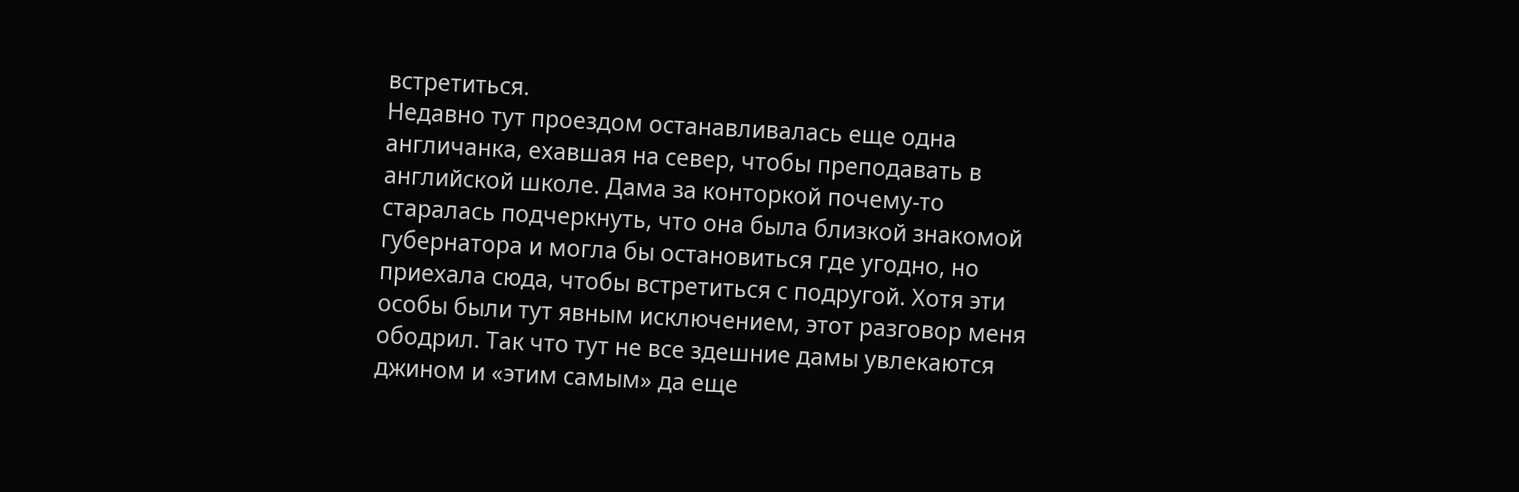встретиться.
Недавно тут проездом останавливалась еще одна англичанка, ехавшая на север, чтобы преподавать в английской школе. Дама за конторкой почему-то старалась подчеркнуть, что она была близкой знакомой губернатора и могла бы остановиться где угодно, но приехала сюда, чтобы встретиться с подругой. Хотя эти особы были тут явным исключением, этот разговор меня ободрил. Так что тут не все здешние дамы увлекаются джином и «этим самым» да еще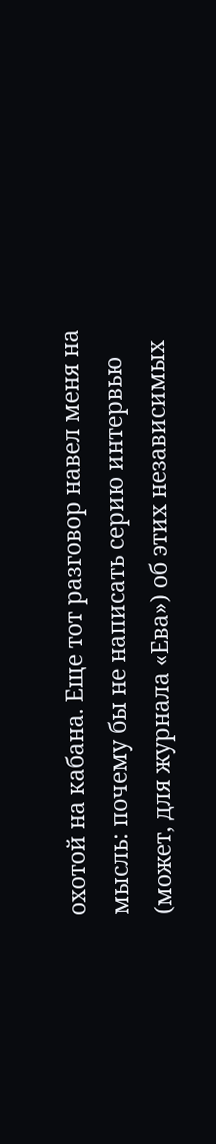охотой на кабана. Еще тот разговор навел меня на мысль: почему бы не написать серию интервью (может, для журнала «Ева») об этих независимых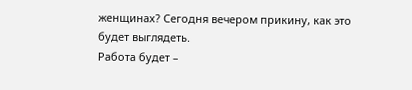женщинах? Сегодня вечером прикину, как это будет выглядеть.
Работа будет –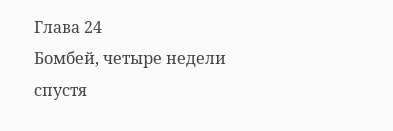Глава 24
Бомбей, четыре недели спустя